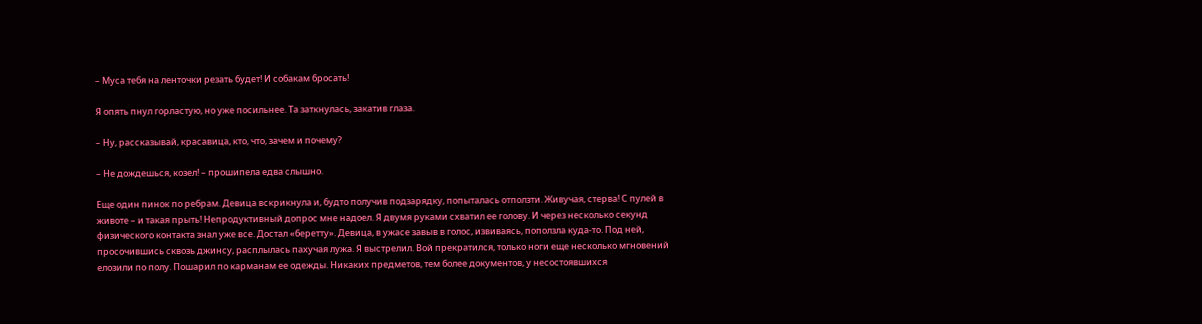– Муса тебя на ленточки резать будет! И собакам бросать!

Я опять пнул горластую, но уже посильнее. Та заткнулась, закатив глаза.

– Ну, рассказывай, красавица, кто, что, зачем и почему?

– Не дождешься, козел! – прошипела едва слышно.

Еще один пинок по ребрам. Девица вскрикнула и, будто получив подзарядку, попыталась отползти. Живучая, стерва! С пулей в животе – и такая прыть! Непродуктивный допрос мне надоел. Я двумя руками схватил ее голову. И через несколько секунд физического контакта знал уже все. Достал «беретту». Девица, в ужасе завыв в голос, извиваясь, поползла куда-то. Под ней, просочившись сквозь джинсу, расплылась пахучая лужа. Я выстрелил. Вой прекратился, только ноги еще несколько мгновений елозили по полу. Пошарил по карманам ее одежды. Никаких предметов, тем более документов, у несостоявшихся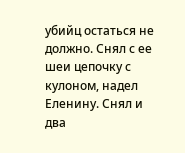убийц остаться не должно. Снял с ее шеи цепочку с кулоном, надел Еленину. Снял и два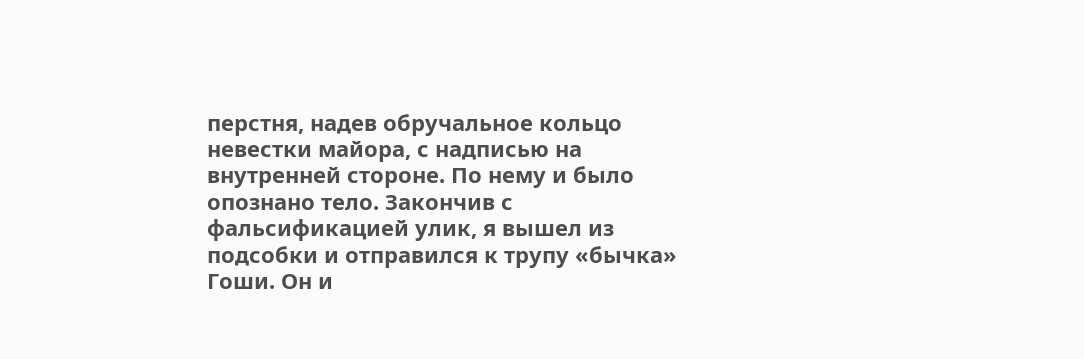перстня, надев обручальное кольцо невестки майора, с надписью на внутренней стороне. По нему и было опознано тело. Закончив с фальсификацией улик, я вышел из подсобки и отправился к трупу «бычка» Гоши. Он и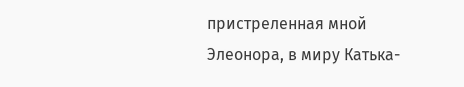пристреленная мной Элеонора, в миру Катька-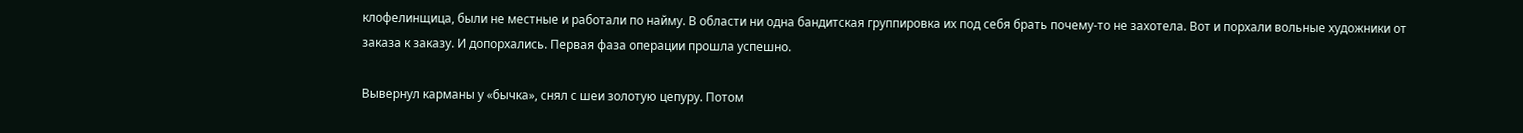клофелинщица, были не местные и работали по найму. В области ни одна бандитская группировка их под себя брать почему-то не захотела. Вот и порхали вольные художники от заказа к заказу. И допорхались. Первая фаза операции прошла успешно.

Вывернул карманы у «бычка», снял с шеи золотую цепуру. Потом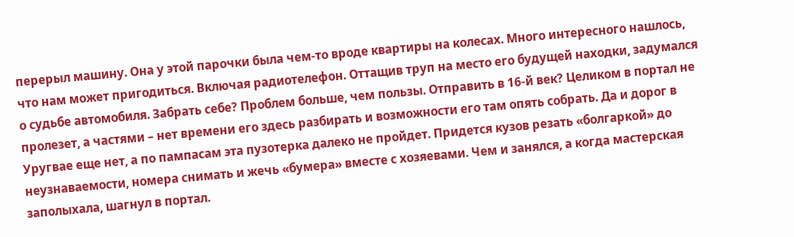перерыл машину. Она у этой парочки была чем-то вроде квартиры на колесах. Много интересного нашлось, что нам может пригодиться. Включая радиотелефон. Оттащив труп на место его будущей находки, задумался о судьбе автомобиля. Забрать себе? Проблем больше, чем пользы. Отправить в 16-й век? Целиком в портал не пролезет, а частями – нет времени его здесь разбирать и возможности его там опять собрать. Да и дорог в Уругвае еще нет, а по пампасам эта пузотерка далеко не пройдет. Придется кузов резать «болгаркой» до неузнаваемости, номера снимать и жечь «бумера» вместе с хозяевами. Чем и занялся, а когда мастерская заполыхала, шагнул в портал.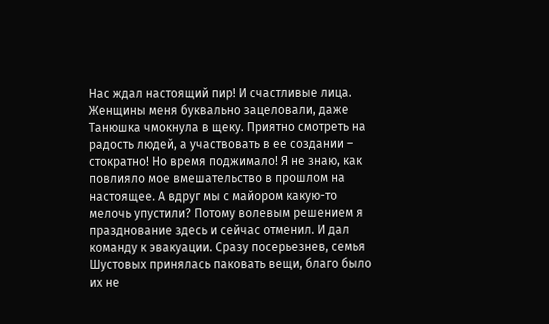Нас ждал настоящий пир! И счастливые лица. Женщины меня буквально зацеловали, даже Танюшка чмокнула в щеку. Приятно смотреть на радость людей, а участвовать в ее создании – стократно! Но время поджимало! Я не знаю, как повлияло мое вмешательство в прошлом на настоящее. А вдруг мы с майором какую-то мелочь упустили? Потому волевым решением я празднование здесь и сейчас отменил. И дал команду к эвакуации. Сразу посерьезнев, семья Шустовых принялась паковать вещи, благо было их не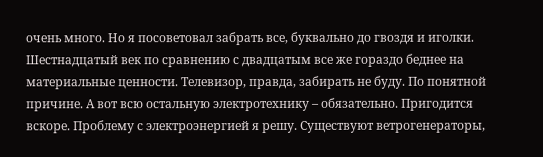очень много. Но я посоветовал забрать все, буквально до гвоздя и иголки. Шестнадцатый век по сравнению с двадцатым все же гораздо беднее на материальные ценности. Телевизор, правда, забирать не буду. По понятной причине. А вот всю остальную электротехнику – обязательно. Пригодится вскоре. Проблему с электроэнергией я решу. Существуют ветрогенераторы,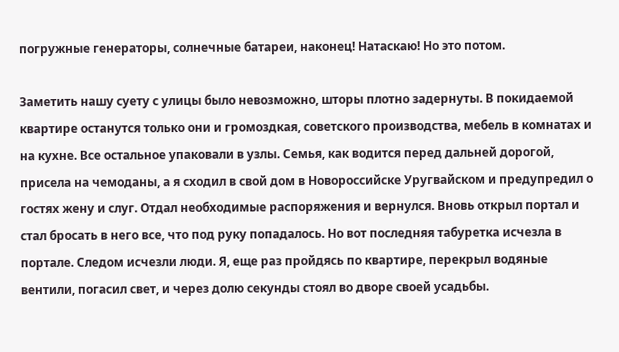погружные генераторы, солнечные батареи, наконец! Натаскаю! Но это потом.

Заметить нашу суету с улицы было невозможно, шторы плотно задернуты. В покидаемой квартире останутся только они и громоздкая, советского производства, мебель в комнатах и на кухне. Все остальное упаковали в узлы. Семья, как водится перед дальней дорогой, присела на чемоданы, а я сходил в свой дом в Новороссийске Уругвайском и предупредил о гостях жену и слуг. Отдал необходимые распоряжения и вернулся. Вновь открыл портал и стал бросать в него все, что под руку попадалось. Но вот последняя табуретка исчезла в портале. Следом исчезли люди. Я, еще раз пройдясь по квартире, перекрыл водяные вентили, погасил свет, и через долю секунды стоял во дворе своей усадьбы.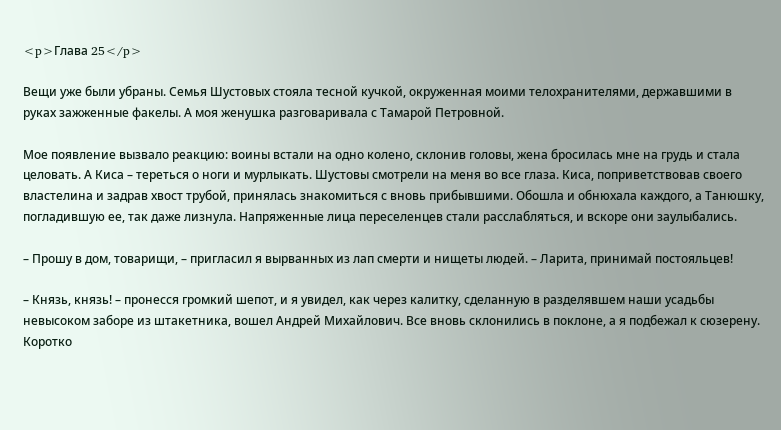<p>Глава 25</p>

Вещи уже были убраны. Семья Шустовых стояла тесной кучкой, окруженная моими телохранителями, державшими в руках зажженные факелы. А моя женушка разговаривала с Тамарой Петровной.

Мое появление вызвало реакцию: воины встали на одно колено, склонив головы, жена бросилась мне на грудь и стала целовать. А Киса – тереться о ноги и мурлыкать. Шустовы смотрели на меня во все глаза. Киса, поприветствовав своего властелина и задрав хвост трубой, принялась знакомиться с вновь прибывшими. Обошла и обнюхала каждого, а Танюшку, погладившую ее, так даже лизнула. Напряженные лица переселенцев стали расслабляться, и вскоре они заулыбались.

– Прошу в дом, товарищи, – пригласил я вырванных из лап смерти и нищеты людей. – Ларита, принимай постояльцев!

– Князь, князь! – пронесся громкий шепот, и я увидел, как через калитку, сделанную в разделявшем наши усадьбы невысоком заборе из штакетника, вошел Андрей Михайлович. Все вновь склонились в поклоне, а я подбежал к сюзерену. Коротко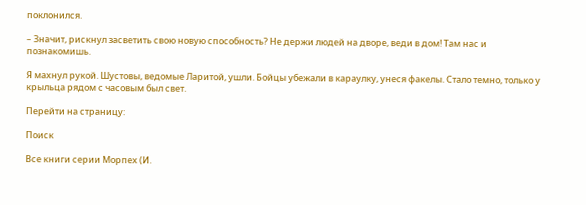поклонился.

– Значит, рискнул засветить свою новую способность? Не держи людей на дворе, веди в дом! Там нас и познакомишь.

Я махнул рукой. Шустовы, ведомые Ларитой, ушли. Бойцы убежали в караулку, унеся факелы. Стало темно, только у крыльца рядом с часовым был свет.

Перейти на страницу:

Поиск

Все книги серии Морпех (И.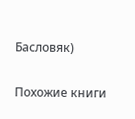Басловяк)

Похожие книги